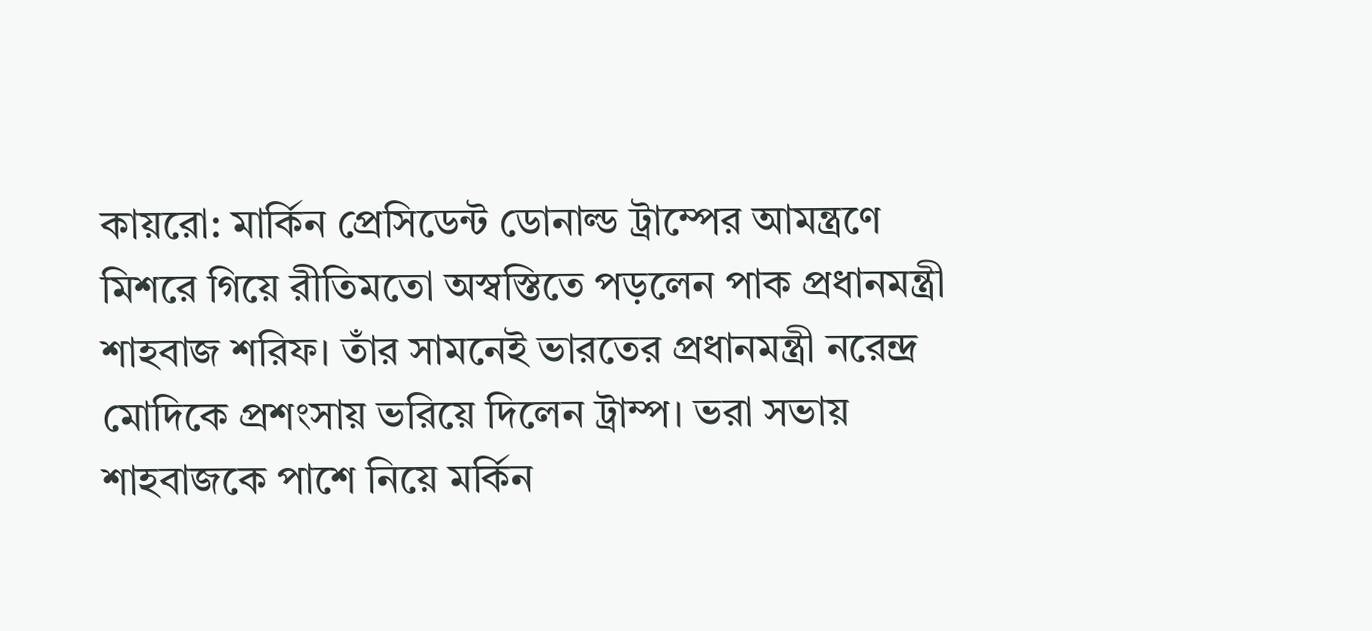কায়রো: মার্কিন প্রেসিডেন্ট ডোনাল্ড ট্রাম্পের আমন্ত্রণে মিশরে গিয়ে রীতিমতো অস্বস্তিতে পড়লেন পাক প্রধানমন্ত্রী শাহবাজ শরিফ। তাঁর সামনেই ভারতের প্রধানমন্ত্রী নরেন্দ্র মোদিকে প্রশংসায় ভরিয়ে দিলেন ট্রাম্প। ভরা সভায় শাহবাজকে পাশে নিয়ে মর্কিন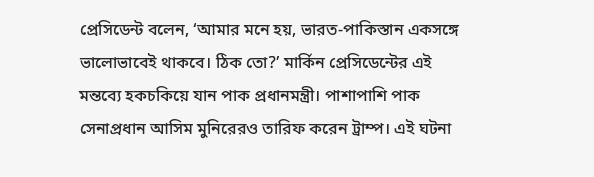প্রেসিডেন্ট বলেন, ‘আমার মনে হয়, ভারত-পাকিস্তান একসঙ্গে ভালোভাবেই থাকবে। ঠিক তো?’ মার্কিন প্রেসিডেন্টের এই মন্তব্যে হকচকিয়ে যান পাক প্রধানমন্ত্রী। পাশাপাশি পাক সেনাপ্রধান আসিম মুনিরেরও তারিফ করেন ট্রাম্প। এই ঘটনা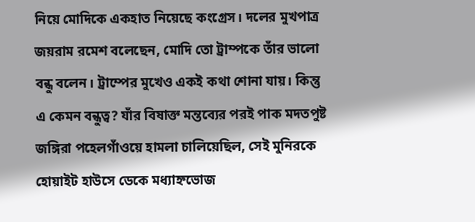নিয়ে মোদিকে একহাত নিয়েছে কংগ্রেস। দলের মুখপাত্র জয়রাম রমেশ বলেছেন, মোদি তো ট্রাম্পকে তাঁর ভালো বন্ধু বলেন। ট্রাম্পের মুখেও একই কথা শোনা যায়। কিন্তু এ কেমন বন্ধুত্ব? যাঁর বিষাক্ত মন্তব্যের পরই পাক মদতপুষ্ট জঙ্গিরা পহেলগাঁওয়ে হামলা চালিয়েছিল, সেই মুনিরকে হোয়াইট হাউসে ডেকে মধ্যাহ্নভোজ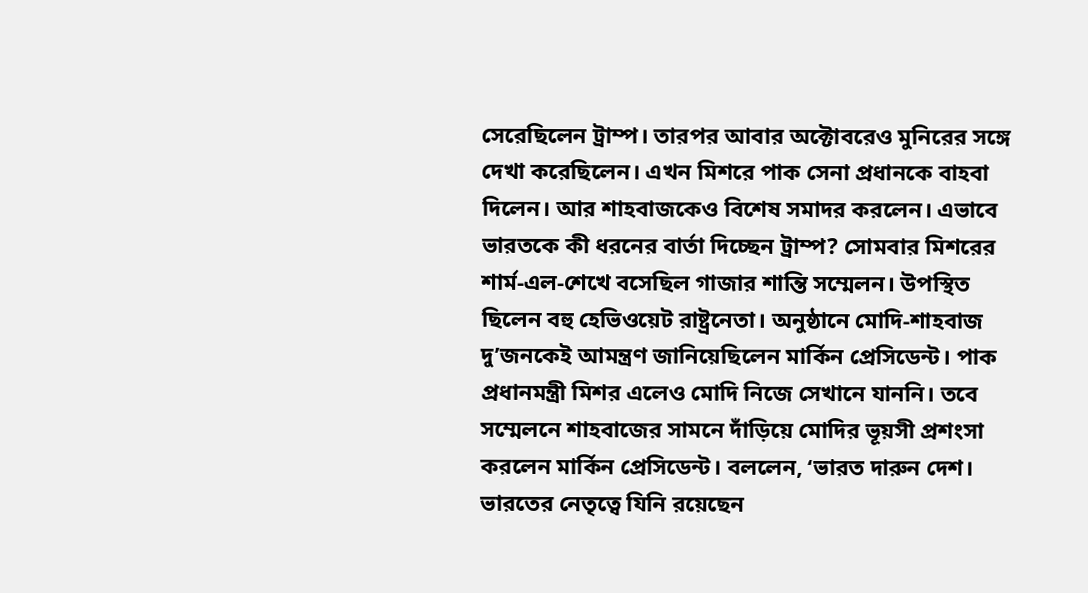সেরেছিলেন ট্রাম্প। তারপর আবার অক্টোবরেও মুনিরের সঙ্গে দেখা করেছিলেন। এখন মিশরে পাক সেনা প্রধানকে বাহবা দিলেন। আর শাহবাজকেও বিশেষ সমাদর করলেন। এভাবে ভারতকে কী ধরনের বার্তা দিচ্ছেন ট্রাম্প? সোমবার মিশরের শার্ম-এল-শেখে বসেছিল গাজার শান্তি সম্মেলন। উপস্থিত ছিলেন বহু হেভিওয়েট রাষ্ট্রনেতা। অনুষ্ঠানে মোদি-শাহবাজ দু’জনকেই আমন্ত্রণ জানিয়েছিলেন মার্কিন প্রেসিডেন্ট। পাক প্রধানমন্ত্রী মিশর এলেও মোদি নিজে সেখানে যাননি। তবে সম্মেলনে শাহবাজের সামনে দাঁড়িয়ে মোদির ভূয়সী প্রশংসা করলেন মার্কিন প্রেসিডেন্ট। বললেন, ‘ভারত দারুন দেশ। ভারতের নেতৃত্বে যিনি রয়েছেন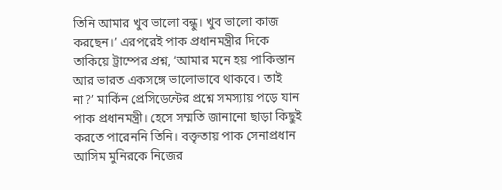তিনি আমার খুব ভালো বন্ধু। খুব ভালো কাজ করছেন।’ এরপরেই পাক প্রধানমন্ত্রীর দিকে তাকিয়ে ট্রাম্পের প্রশ্ন, ‘আমার মনে হয় পাকিস্তান আর ভারত একসঙ্গে ভালোভাবে থাকবে। তাই না?’ মার্কিন প্রেসিডেন্টের প্রশ্নে সমস্যায় পড়ে যান পাক প্রধানমন্ত্রী। হেসে সম্মতি জানানো ছাড়া কিছুই করতে পারেননি তিনি। বক্তৃতায় পাক সেনাপ্রধান আসিম মুনিরকে নিজের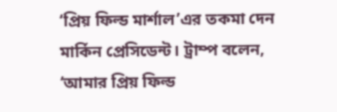‘প্রিয় ফিল্ড মার্শাল’এর তকমা দেন মার্কিন প্রেসিডেন্ট। ট্রাম্প বলেন, ‘আমার প্রিয় ফিল্ড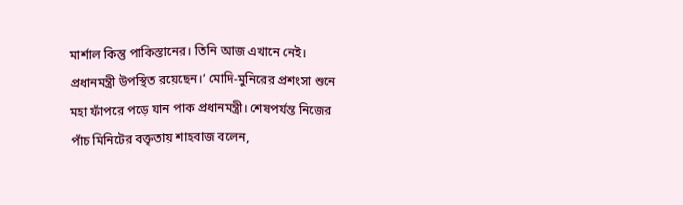মার্শাল কিন্তু পাকিস্তানের। তিনি আজ এখানে নেই। প্রধানমন্ত্রী উপস্থিত রয়েছেন।’ মোদি-মুনিরের প্রশংসা শুনে মহা ফাঁপরে পড়ে যান পাক প্রধানমন্ত্রী। শেষপর্যন্ত নিজের পাঁচ মিনিটের বক্তৃতায় শাহবাজ বলেন,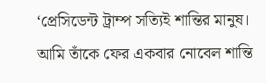‘প্রেসিডেন্ট ট্রাম্প সত্যিই শান্তির মানুষ। আমি তাঁকে ফের একবার নোবেল শান্তি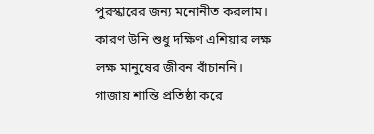পুরস্কারের জন্য মনোনীত করলাম। কারণ উনি শুধু দক্ষিণ এশিয়ার লক্ষ লক্ষ মানুষের জীবন বাঁচাননি। গাজায় শান্তি প্রতিষ্ঠা করে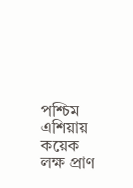পশ্চিম এশিয়ায় কয়েক লক্ষ প্রাণ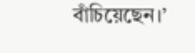বাঁচিয়েছেন।’